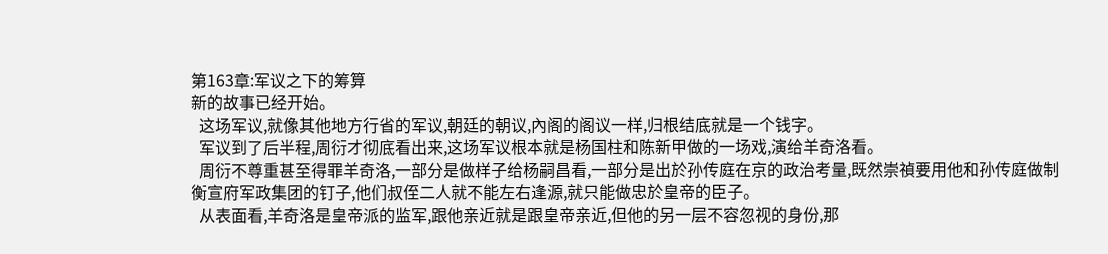第163章:军议之下的筹算
新的故事已经开始。
  这场军议,就像其他地方行省的军议,朝廷的朝议,內阁的阁议一样,归根结底就是一个钱字。
  军议到了后半程,周衍才彻底看出来,这场军议根本就是杨国柱和陈新甲做的一场戏,演给羊奇洛看。
  周衍不尊重甚至得罪羊奇洛,一部分是做样子给杨嗣昌看,一部分是出於孙传庭在京的政治考量,既然崇禎要用他和孙传庭做制衡宣府军政集团的钉子,他们叔侄二人就不能左右逢源,就只能做忠於皇帝的臣子。
  从表面看,羊奇洛是皇帝派的监军,跟他亲近就是跟皇帝亲近,但他的另一层不容忽视的身份,那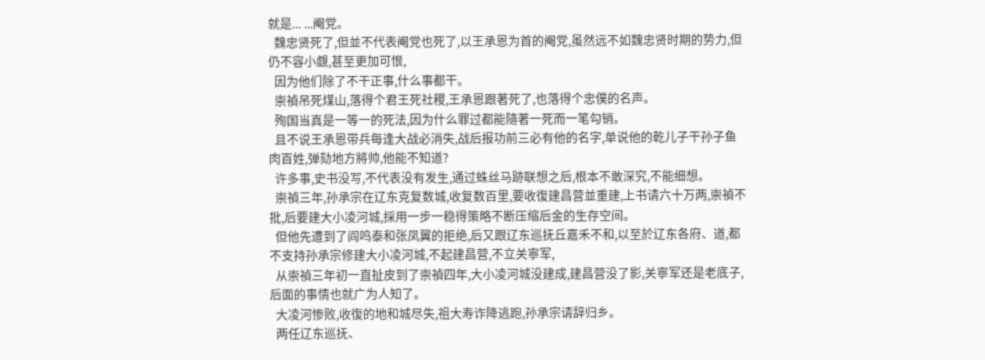就是... ...阉党。
  魏忠贤死了,但並不代表阉党也死了,以王承恩为首的阉党,虽然远不如魏忠贤时期的势力,但仍不容小覷,甚至更加可恨,
  因为他们除了不干正事,什么事都干。
  崇禎吊死煤山,落得个君王死社稷,王承恩跟著死了,也落得个忠僕的名声。
  殉国当真是一等一的死法,因为什么罪过都能隨著一死而一笔勾销。
  且不说王承恩带兵每逢大战必消失,战后报功前三必有他的名字,单说他的乾儿子干孙子鱼肉百姓,弹劾地方將帅,他能不知道?
  许多事,史书没写,不代表没有发生,通过蛛丝马跡联想之后,根本不敢深究,不能细想。
  崇禎三年,孙承宗在辽东克复数城,收复数百里,要收復建昌营並重建,上书请六十万两,崇禎不批,后要建大小凌河城,採用一步一稳得策略不断压缩后金的生存空间。
  但他先遭到了阎鸣泰和张凤翼的拒绝,后又跟辽东巡抚丘嘉禾不和,以至於辽东各府、道,都不支持孙承宗修建大小凌河城,不起建昌营,不立关寧军,
  从崇禎三年初一直扯皮到了崇禎四年,大小凌河城没建成,建昌营没了影,关寧军还是老底子,后面的事情也就广为人知了。
  大凌河惨败,收復的地和城尽失,祖大寿诈降逃跑,孙承宗请辞归乡。
  两任辽东巡抚、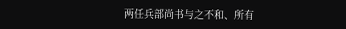两任兵部尚书与之不和、所有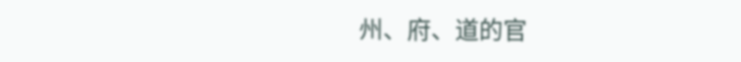州、府、道的官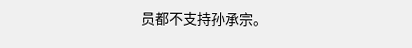员都不支持孙承宗。